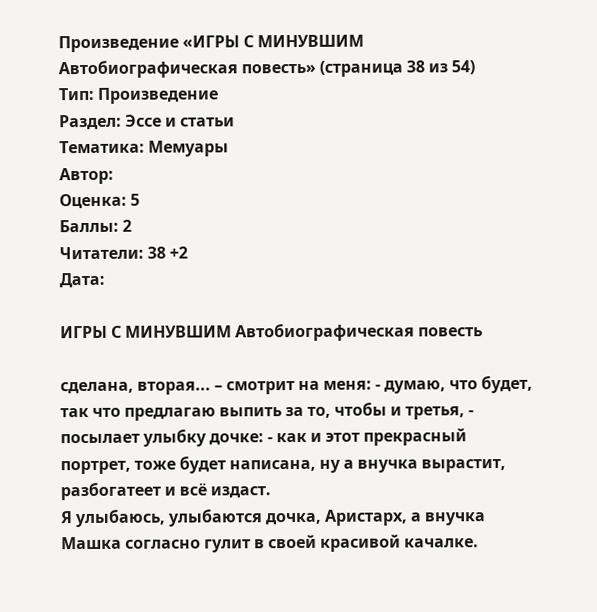Произведение «ИГРЫ С МИНУВШИМ Автобиографическая повесть» (страница 38 из 54)
Тип: Произведение
Раздел: Эссе и статьи
Тематика: Мемуары
Автор:
Оценка: 5
Баллы: 2
Читатели: 38 +2
Дата:

ИГРЫ С МИНУВШИМ Автобиографическая повесть

сделана, вторая... – смотрит на меня: - думаю, что будет, так что предлагаю выпить за то, чтобы и третья, - посылает улыбку дочке: - как и этот прекрасный портрет, тоже будет написана, ну а внучка вырастит, разбогатеет и всё издаст.
Я улыбаюсь, улыбаются дочка, Аристарх, а внучка Машка согласно гулит в своей красивой качалке.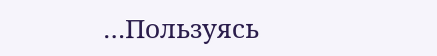…Пользуясь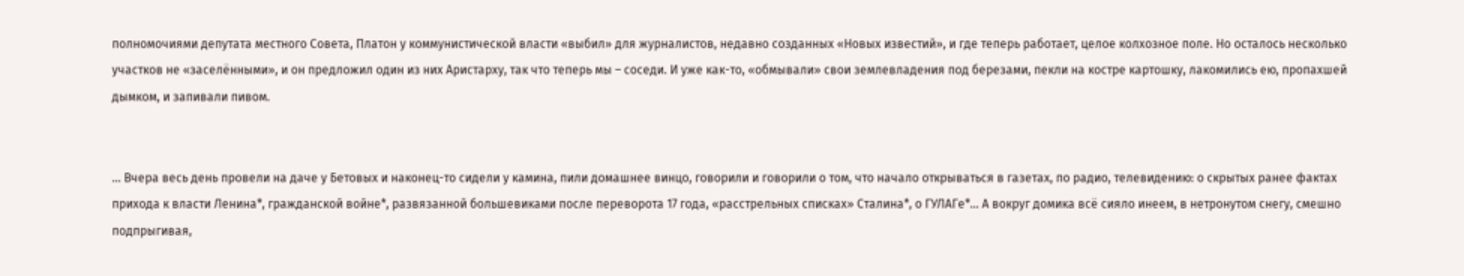полномочиями депутата местного Совета, Платон у коммунистической власти «выбил» для журналистов, недавно созданных «Новых известий», и где теперь работает, целое колхозное поле. Но осталось несколько участков не «заселёнными», и он предложил один из них Аристарху, так что теперь мы – соседи. И уже как-то, «обмывали» свои землевладения под березами, пекли на костре картошку, лакомились ею, пропахшей дымком, и запивали пивом.


… Вчера весь день провели на даче у Бетовых и наконец-то сидели у камина, пили домашнее винцо, говорили и говорили о том, что начало открываться в газетах, по радио, телевидению: о скрытых ранее фактах прихода к власти Ленина*, гражданской войне*, развязанной большевиками после переворота 17 года, «расстрельных списках» Сталина*, о ГУЛАГе*… А вокруг домика всё сияло инеем, в нетронутом снегу, смешно подпрыгивая,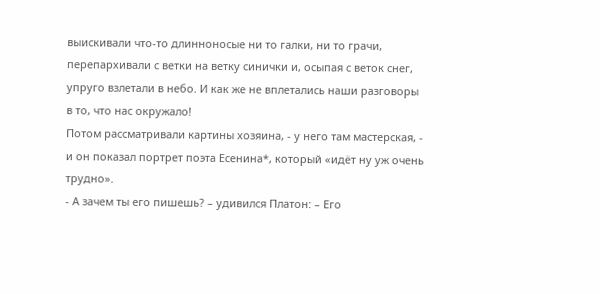выискивали что-то длинноносые ни то галки, ни то грачи, перепархивали с ветки на ветку синички и, осыпая с веток снег, упруго взлетали в небо. И как же не вплетались наши разговоры в то, что нас окружало!
Потом рассматривали картины хозяина, - у него там мастерская, - и он показал портрет поэта Есенина*, который «идёт ну уж очень трудно».
- А зачем ты его пишешь? – удивился Платон: – Его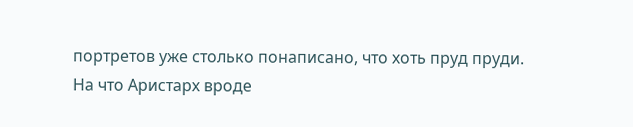портретов уже столько понаписано, что хоть пруд пруди.
На что Аристарх вроде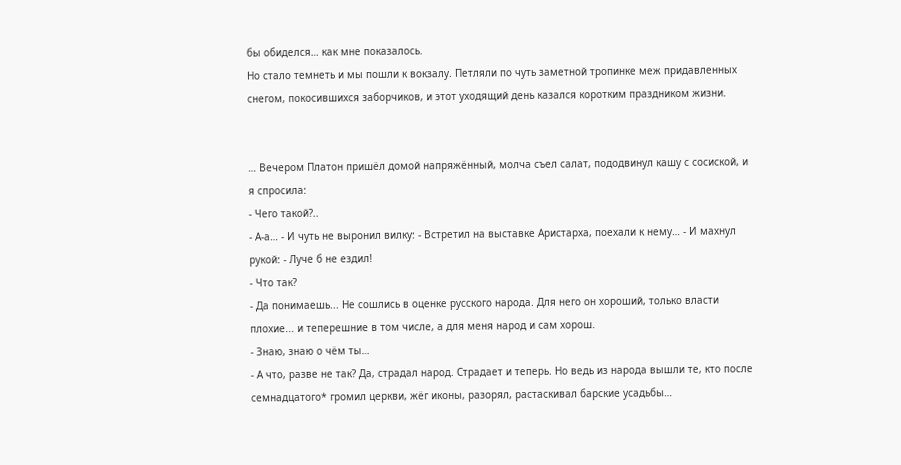бы обиделся… как мне показалось.
Но стало темнеть и мы пошли к вокзалу. Петляли по чуть заметной тропинке меж придавленных снегом, покосившихся заборчиков, и этот уходящий день казался коротким праздником жизни.


… Вечером Платон пришёл домой напряжённый, молча съел салат, пододвинул кашу с сосиской, и я спросила:
- Чего такой?..
- А-а… - И чуть не выронил вилку: - Встретил на выставке Аристарха, поехали к нему… - И махнул рукой: - Луче б не ездил!
- Что так?
- Да понимаешь... Не сошлись в оценке русского народа. Для него он хороший, только власти плохие... и теперешние в том числе, а для меня народ и сам хорош.
- Знаю, знаю о чём ты…
- А что, разве не так? Да, страдал народ. Страдает и теперь. Но ведь из народа вышли те, кто после семнадцатого* громил церкви, жёг иконы, разорял, растаскивал барские усадьбы…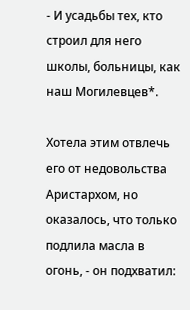- И усадьбы тех, кто строил для него школы, больницы, как наш Могилевцев*.

Хотела этим отвлечь его от недовольства Аристархом, но оказалось, что только подлила масла в огонь, - он подхватил: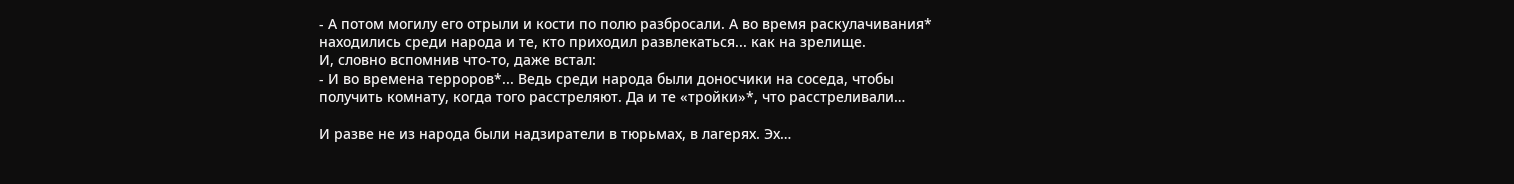- А потом могилу его отрыли и кости по полю разбросали. А во время раскулачивания* находились среди народа и те, кто приходил развлекаться... как на зрелище.
И, словно вспомнив что-то, даже встал:
- И во времена терроров*... Ведь среди народа были доносчики на соседа, чтобы получить комнату, когда того расстреляют. Да и те «тройки»*, что расстреливали…

И разве не из народа были надзиратели в тюрьмах, в лагерях. Эх…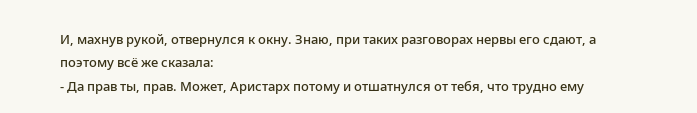И, махнув рукой, отвернулся к окну. Знаю, при таких разговорах нервы его сдают, а поэтому всё же сказала:
- Да прав ты, прав. Может, Аристарх потому и отшатнулся от тебя, что трудно ему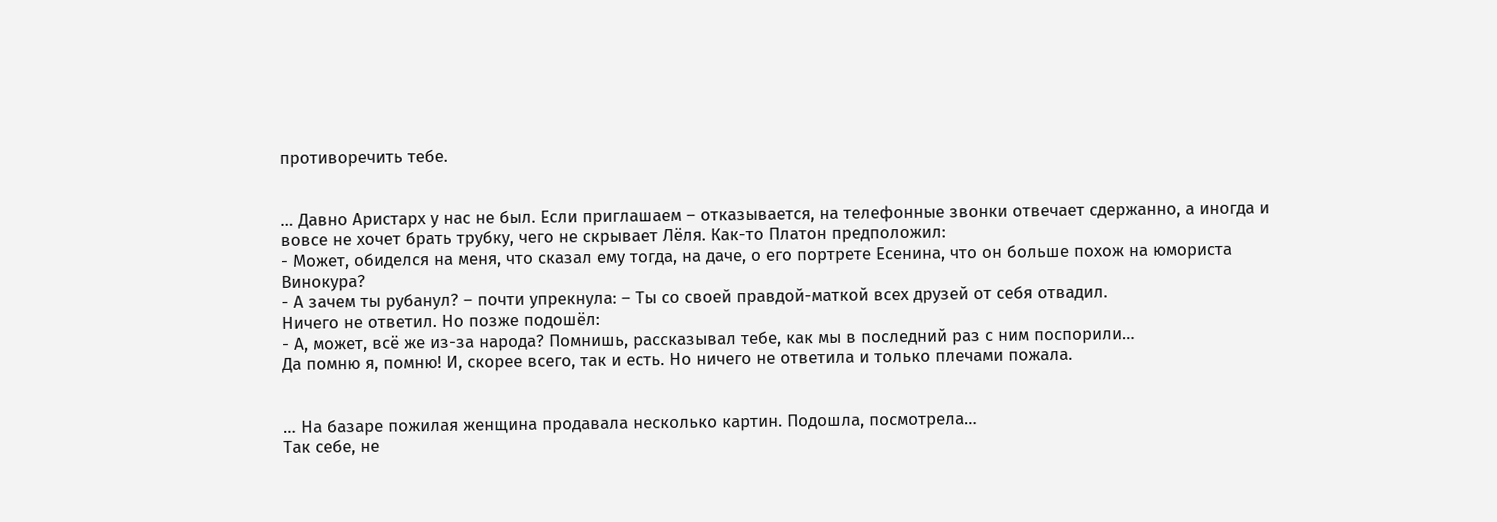противоречить тебе.


… Давно Аристарх у нас не был. Если приглашаем – отказывается, на телефонные звонки отвечает сдержанно, а иногда и вовсе не хочет брать трубку, чего не скрывает Лёля. Как-то Платон предположил:
- Может, обиделся на меня, что сказал ему тогда, на даче, о его портрете Есенина, что он больше похож на юмориста Винокура?
- А зачем ты рубанул? – почти упрекнула: – Ты со своей правдой-маткой всех друзей от себя отвадил.
Ничего не ответил. Но позже подошёл:
- А, может, всё же из-за народа? Помнишь, рассказывал тебе, как мы в последний раз с ним поспорили…
Да помню я, помню! И, скорее всего, так и есть. Но ничего не ответила и только плечами пожала.


… На базаре пожилая женщина продавала несколько картин. Подошла, посмотрела…
Так себе, не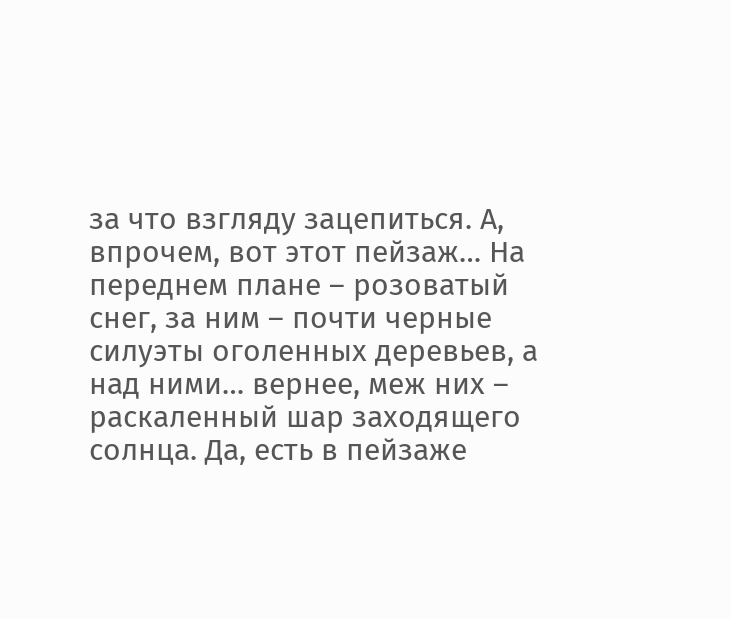за что взгляду зацепиться. А, впрочем, вот этот пейзаж… На переднем плане – розоватый снег, за ним – почти черные силуэты оголенных деревьев, а над ними… вернее, меж них – раскаленный шар заходящего солнца. Да, есть в пейзаже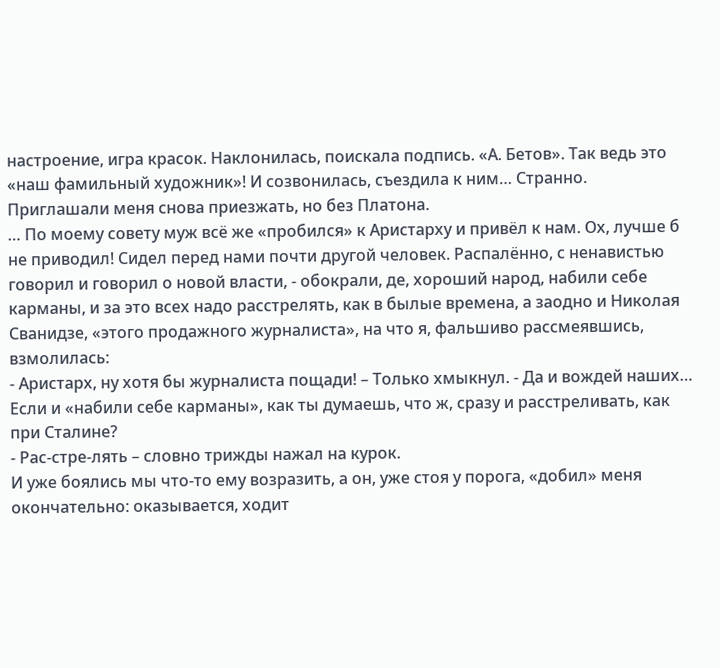настроение, игра красок. Наклонилась, поискала подпись. «А. Бетов». Так ведь это «наш фамильный художник»! И созвонилась, съездила к ним… Странно. Приглашали меня снова приезжать, но без Платона.
… По моему совету муж всё же «пробился» к Аристарху и привёл к нам. Ох, лучше б не приводил! Сидел перед нами почти другой человек. Распалённо, с ненавистью говорил и говорил о новой власти, - обокрали, де, хороший народ, набили себе карманы, и за это всех надо расстрелять, как в былые времена, а заодно и Николая Сванидзе, «этого продажного журналиста», на что я, фальшиво рассмеявшись, взмолилась:
- Аристарх, ну хотя бы журналиста пощади! – Только хмыкнул. - Да и вождей наших… Если и «набили себе карманы», как ты думаешь, что ж, сразу и расстреливать, как при Сталине?
- Рас-стре-лять – словно трижды нажал на курок.
И уже боялись мы что-то ему возразить, а он, уже стоя у порога, «добил» меня окончательно: оказывается, ходит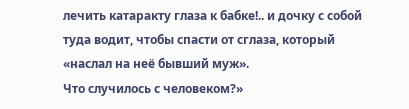лечить катаракту глаза к бабке!.. и дочку с собой туда водит, чтобы спасти от сглаза, который «наслал на неё бывший муж».
Что случилось с человеком?»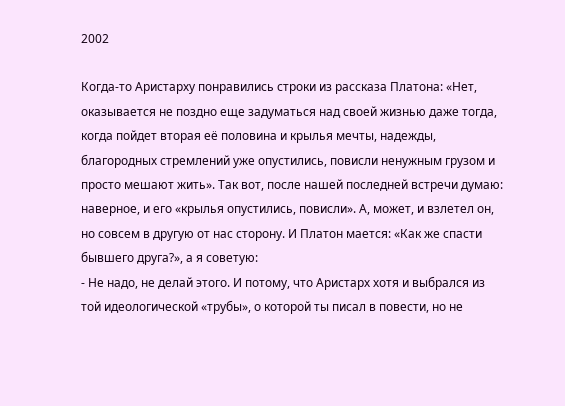2002

Когда-то Аристарху понравились строки из рассказа Платона: «Нет, оказывается не поздно еще задуматься над своей жизнью даже тогда, когда пойдет вторая её половина и крылья мечты, надежды, благородных стремлений уже опустились, повисли ненужным грузом и просто мешают жить». Так вот, после нашей последней встречи думаю: наверное, и его «крылья опустились, повисли». А, может, и взлетел он, но совсем в другую от нас сторону. И Платон мается: «Как же спасти бывшего друга?», а я советую:
- Не надо, не делай этого. И потому, что Аристарх хотя и выбрался из той идеологической «трубы», о которой ты писал в повести, но не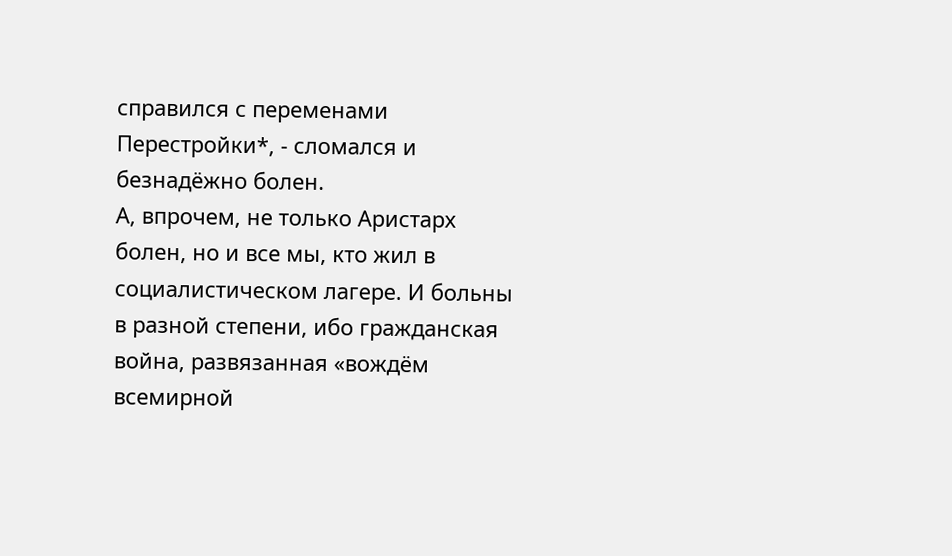справился с переменами Перестройки*, - сломался и безнадёжно болен.
А, впрочем, не только Аристарх болен, но и все мы, кто жил в социалистическом лагере. И больны в разной степени, ибо гражданская война, развязанная «вождём всемирной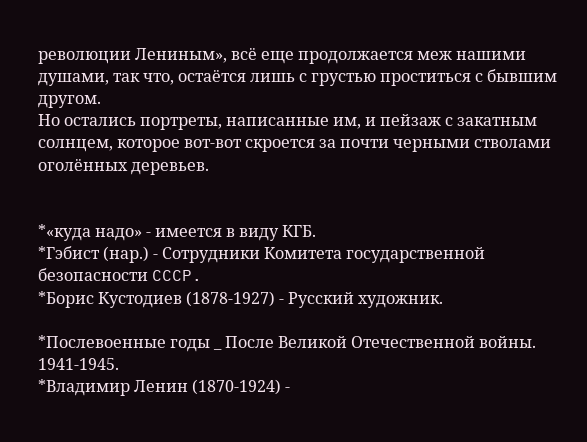революции Лениным», всё еще продолжается меж нашими душами, так что, остаётся лишь с грустью проститься с бывшим другом.
Но остались портреты, написанные им, и пейзаж с закатным солнцем, которое вот-вот скроется за почти черными стволами оголённых деревьев.


*«куда надо» - имеется в виду КГБ.
*Гэбист (нар.) - Сотрудники Комитета государственной безопасности CCCP.
*Борис Кустодиев (1878-1927) - Русский художник.

*Послевоенные годы _ После Великой Отечественной войны. 1941-1945.
*Владимир Ленин (1870-1924) -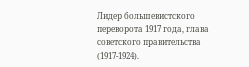Лидер большевистского переворота 1917 года, глава советского правительства (1917-1924).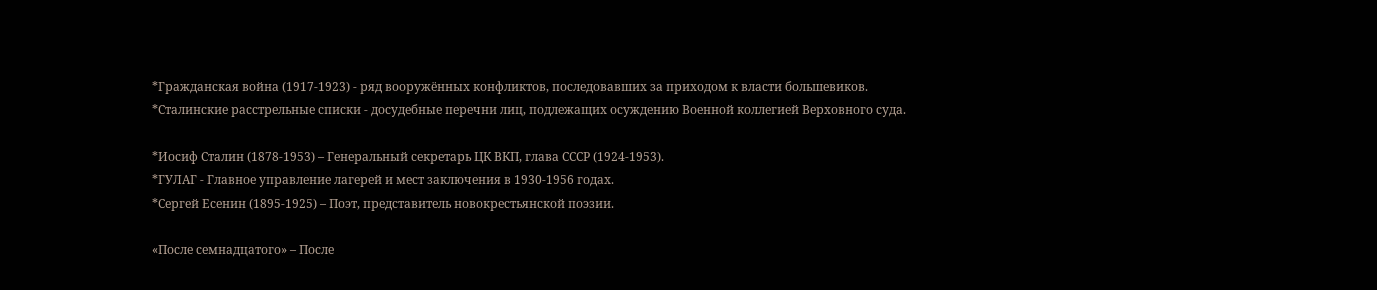*Гражданская война (1917-1923) - ряд вооружённых конфликтов, последовавших за приходом к власти большевиков.
*Сталинские расстрельные списки - досудебные перечни лиц, подлежащих осуждению Военной коллегией Верховного суда.

*Иосиф Сталин (1878-1953) – Генеральный секретарь ЦК ВКП, глава СССР (1924-1953).
*ГУЛАГ - Главное управление лагерей и мест заключения в 1930-1956 годах.
*Сергей Есенин (1895-1925) – Поэт, представитель новокрестьянской поэзии.

«После семнадцатого» – После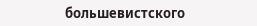большевистского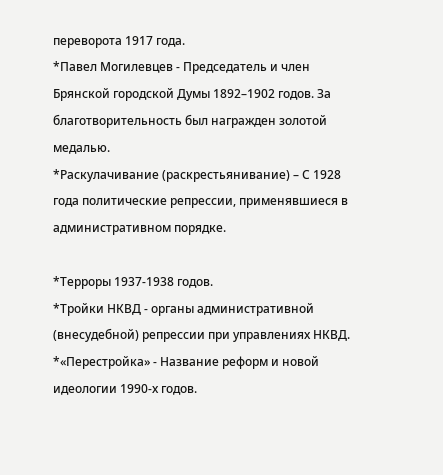переворота 1917 года.
*Павел Могилевцев - Председатель и член Брянской городской Думы 1892–1902 годов. За благотворительность был награжден золотой медалью.
*Раскулачивание (раскрестьянивание) – С 1928 года политические репрессии, применявшиеся в административном порядке.

*Терроры 1937-1938 годов.
*Тройки НКВД - органы административной (внесудебной) репрессии при управлениях НКВД.
*«Перестройка» - Название реформ и новой идеологии 1990-х годов.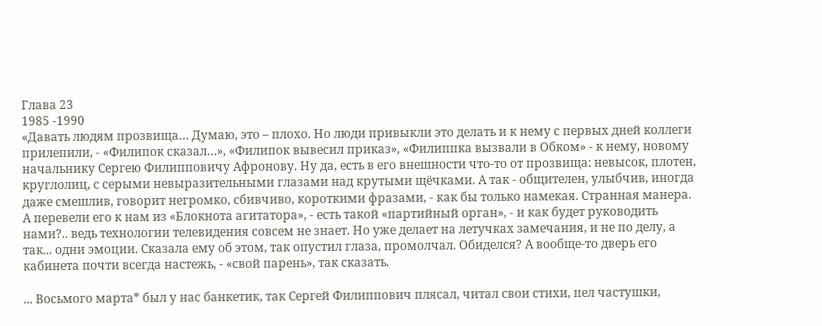Глава 23
1985 -1990
«Давать людям прозвища… Думаю, это – плохо. Но люди привыкли это делать и к нему с первых дней коллеги прилепили, - «Филипок сказал…», «Филипок вывесил приказ», «Филиппка вызвали в Обком» - к нему, новому начальнику Сергею Филипповичу Афронову. Ну да, есть в его внешности что-то от прозвища: невысок, плотен, круглолиц, с серыми невыразительными глазами над крутыми щёчками. А так - общителен, улыбчив, иногда даже смешлив, говорит негромко, сбивчиво, короткими фразами, - как бы только намекая. Странная манера. А перевели его к нам из «Блокнота агитатора», - есть такой «партийный орган», - и как будет руководить нами?.. ведь технологии телевидения совсем не знает. Но уже делает на летучках замечания, и не по делу, а так... одни эмоции. Сказала ему об этом, так опустил глаза, промолчал. Обиделся? А вообще-то дверь его кабинета почти всегда настежь, - «свой парень», так сказать.

... Восьмого марта* был у нас банкетик, так Сергей Филиппович плясал, читал свои стихи, пел частушки,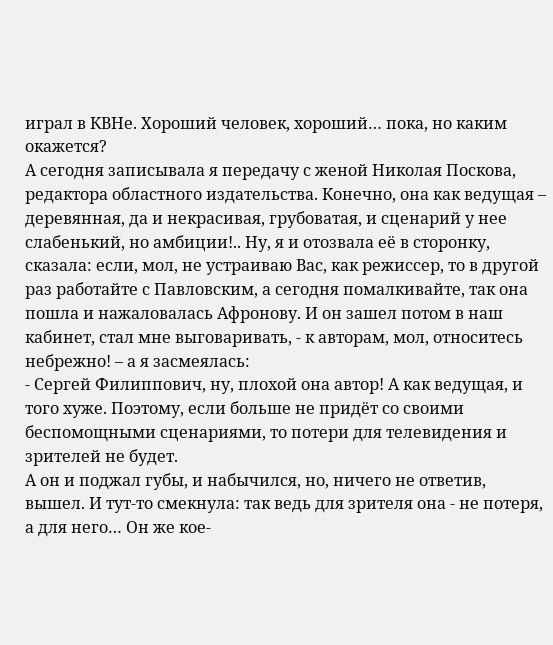играл в КВНе. Хороший человек, хороший… пока, но каким окажется?
А сегодня записывала я передачу с женой Николая Поскова, редактора областного издательства. Конечно, она как ведущая – деревянная, да и некрасивая, грубоватая, и сценарий у нее слабенький, но амбиции!.. Ну, я и отозвала её в сторонку, сказала: если, мол, не устраиваю Вас, как режиссер, то в другой раз работайте с Павловским, а сегодня помалкивайте, так она пошла и нажаловалась Афронову. И он зашел потом в наш кабинет, стал мне выговаривать, - к авторам, мол, относитесь небрежно! – а я засмеялась:
- Сергей Филиппович, ну, плохой она автор! А как ведущая, и того хуже. Поэтому, если больше не придёт со своими беспомощными сценариями, то потери для телевидения и зрителей не будет.
А он и поджал губы, и набычился, но, ничего не ответив, вышел. И тут-то смекнула: так ведь для зрителя она - не потеря, а для него… Он же кое-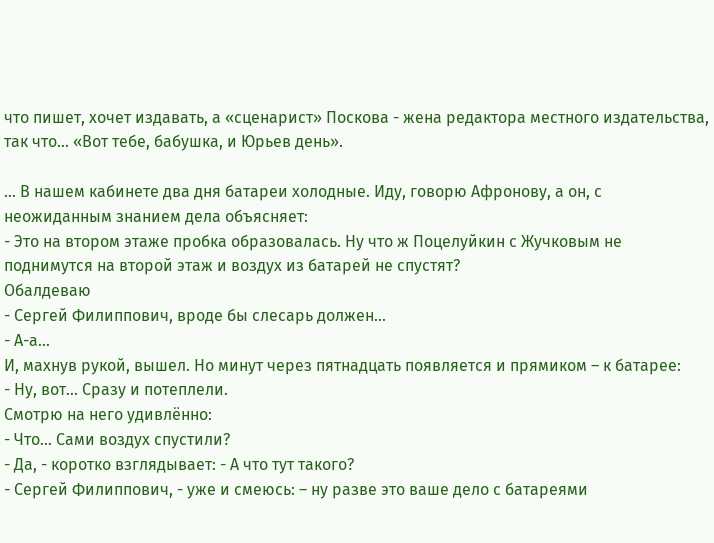что пишет, хочет издавать, а «сценарист» Поскова - жена редактора местного издательства, так что… «Вот тебе, бабушка, и Юрьев день».

... В нашем кабинете два дня батареи холодные. Иду, говорю Афронову, а он, с неожиданным знанием дела объясняет:
- Это на втором этаже пробка образовалась. Ну что ж Поцелуйкин с Жучковым не поднимутся на второй этаж и воздух из батарей не спустят?
Обалдеваю
- Сергей Филиппович, вроде бы слесарь должен…
- А-а…
И, махнув рукой, вышел. Но минут через пятнадцать появляется и прямиком – к батарее:
- Ну, вот… Сразу и потеплели.
Смотрю на него удивлённо:
- Что… Сами воздух спустили?
- Да, - коротко взглядывает: - А что тут такого?
- Сергей Филиппович, - уже и смеюсь: – ну разве это ваше дело с батареями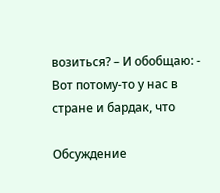возиться? – И обобщаю: - Вот потому-то у нас в стране и бардак, что

Обсуждение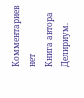Комментариев нет
Книга автора
Делириум.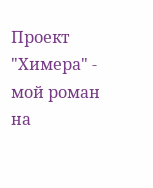Проект "Химера" - мой роман на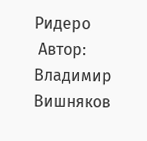Ридеро
 Автор: Владимир Вишняков